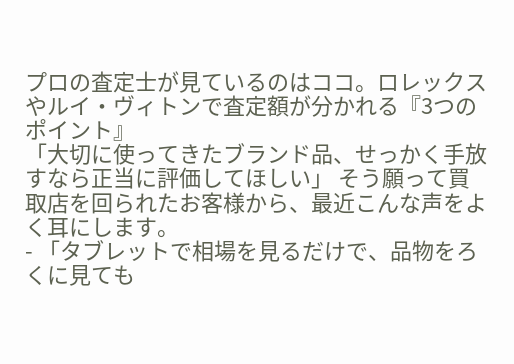プロの査定士が見ているのはココ。ロレックスやルイ・ヴィトンで査定額が分かれる『3つのポイント』
「大切に使ってきたブランド品、せっかく手放すなら正当に評価してほしい」 そう願って買取店を回られたお客様から、最近こんな声をよく耳にします。
- 「タブレットで相場を見るだけで、品物をろくに見ても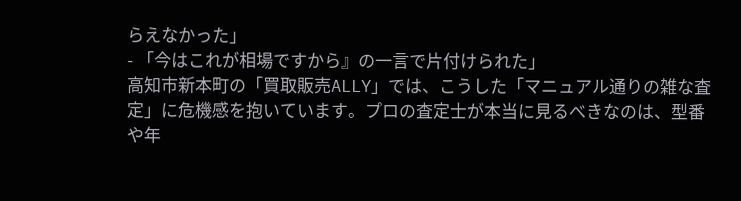らえなかった」
- 「今はこれが相場ですから』の一言で片付けられた」
高知市新本町の「買取販売ALLY」では、こうした「マニュアル通りの雑な査定」に危機感を抱いています。プロの査定士が本当に見るべきなのは、型番や年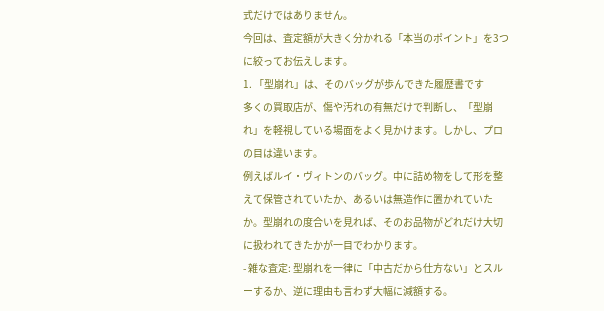式だけではありません。
今回は、査定額が大きく分かれる「本当のポイント」を3つに絞ってお伝えします。
1. 「型崩れ」は、そのバッグが歩んできた履歴書です
多くの買取店が、傷や汚れの有無だけで判断し、「型崩れ」を軽視している場面をよく見かけます。しかし、プロの目は違います。
例えばルイ・ヴィトンのバッグ。中に詰め物をして形を整えて保管されていたか、あるいは無造作に置かれていたか。型崩れの度合いを見れば、そのお品物がどれだけ大切に扱われてきたかが一目でわかります。
- 雑な査定: 型崩れを一律に「中古だから仕方ない」とスルーするか、逆に理由も言わず大幅に減額する。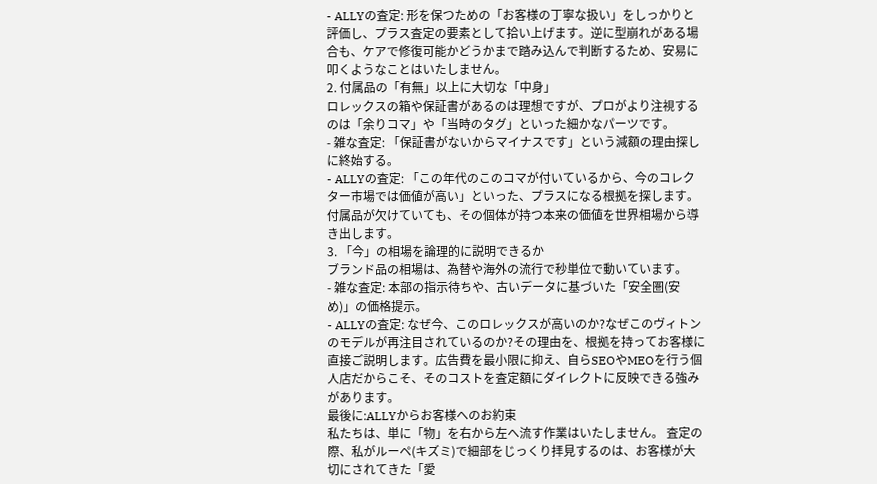- ALLYの査定: 形を保つための「お客様の丁寧な扱い」をしっかりと評価し、プラス査定の要素として拾い上げます。逆に型崩れがある場合も、ケアで修復可能かどうかまで踏み込んで判断するため、安易に叩くようなことはいたしません。
2. 付属品の「有無」以上に大切な「中身」
ロレックスの箱や保証書があるのは理想ですが、プロがより注視するのは「余りコマ」や「当時のタグ」といった細かなパーツです。
- 雑な査定: 「保証書がないからマイナスです」という減額の理由探しに終始する。
- ALLYの査定: 「この年代のこのコマが付いているから、今のコレクター市場では価値が高い」といった、プラスになる根拠を探します。付属品が欠けていても、その個体が持つ本来の価値を世界相場から導き出します。
3. 「今」の相場を論理的に説明できるか
ブランド品の相場は、為替や海外の流行で秒単位で動いています。
- 雑な査定: 本部の指示待ちや、古いデータに基づいた「安全圏(安め)」の価格提示。
- ALLYの査定: なぜ今、このロレックスが高いのか?なぜこのヴィトンのモデルが再注目されているのか?その理由を、根拠を持ってお客様に直接ご説明します。広告費を最小限に抑え、自らSEOやMEOを行う個人店だからこそ、そのコストを査定額にダイレクトに反映できる強みがあります。
最後に:ALLYからお客様へのお約束
私たちは、単に「物」を右から左へ流す作業はいたしません。 査定の際、私がルーペ(キズミ)で細部をじっくり拝見するのは、お客様が大切にされてきた「愛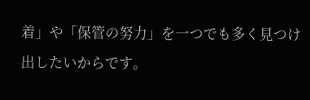着」や「保管の努力」を一つでも多く見つけ出したいからです。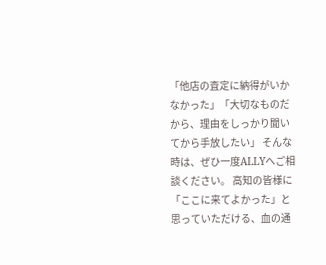「他店の査定に納得がいかなかった」「大切なものだから、理由をしっかり聞いてから手放したい」 そんな時は、ぜひ一度ALLYへご相談ください。 高知の皆様に「ここに来てよかった」と思っていただける、血の通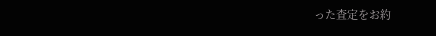った査定をお約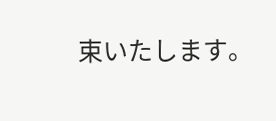束いたします。